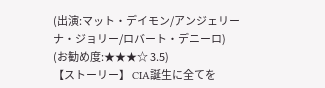(出演:マット・デイモン/アンジェリーナ・ジョリー/ロバート・デニーロ)
(お勧め度:★★★☆ 3.5)
【ストーリー】 CIA誕生に全てを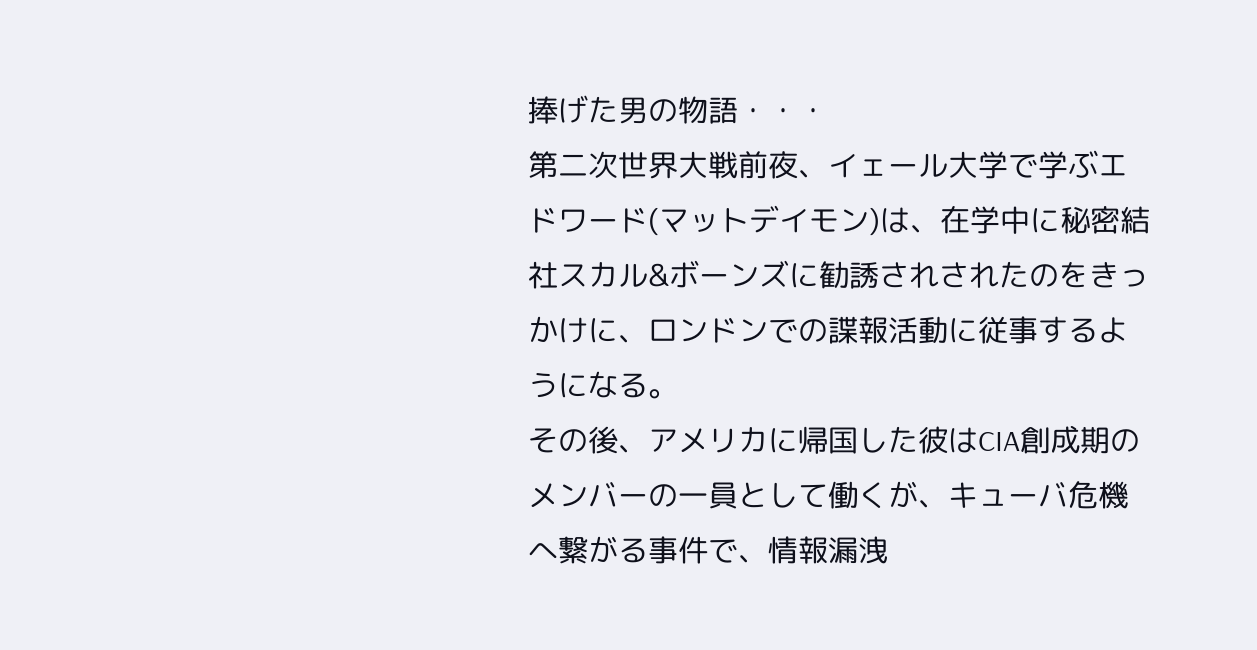捧げた男の物語・・・
第二次世界大戦前夜、イェール大学で学ぶエドワード(マットデイモン)は、在学中に秘密結社スカル&ボーンズに勧誘されされたのをきっかけに、ロンドンでの諜報活動に従事するようになる。
その後、アメリカに帰国した彼はCIA創成期のメンバーの一員として働くが、キューバ危機へ繋がる事件で、情報漏洩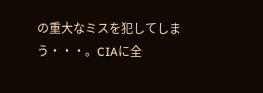の重大なミスを犯してしまう・・・。CIAに全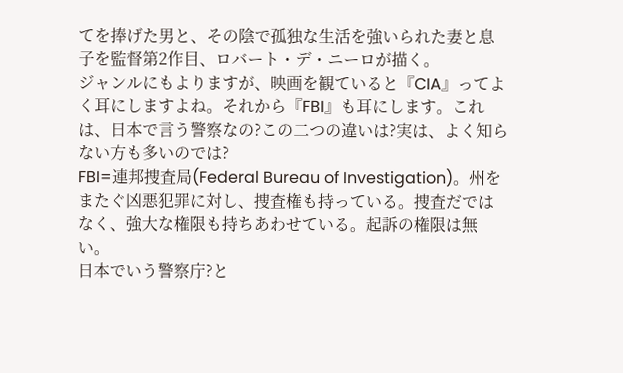てを捧げた男と、その陰で孤独な生活を強いられた妻と息子を監督第2作目、ロバート・デ・ニーロが描く。
ジャンルにもよりますが、映画を観ていると『CIA』ってよく耳にしますよね。それから『FBI』も耳にします。これは、日本で言う警察なの?この二つの違いは?実は、よく知らない方も多いのでは?
FBI=連邦捜査局(Federal Bureau of Investigation)。州をまたぐ凶悪犯罪に対し、捜査権も持っている。捜査だではなく、強大な権限も持ちあわせている。起訴の権限は無い。
日本でいう警察庁?と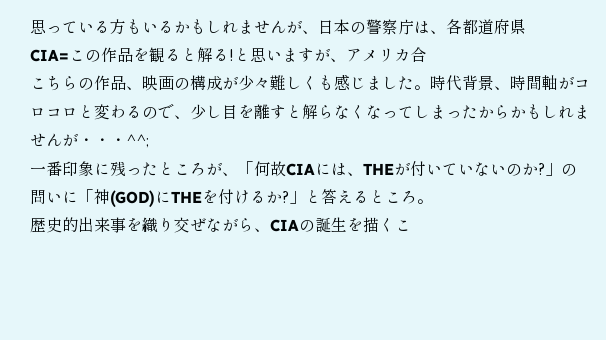思っている方もいるかもしれませんが、日本の警察庁は、各都道府県
CIA=この作品を観ると解る!と思いますが、アメリカ合
こちらの作品、映画の構成が少々難しくも感じました。時代背景、時間軸がコロコロと変わるので、少し目を離すと解らなくなってしまったからかもしれませんが・・・^^;
一番印象に残ったところが、「何故CIAには、THEが付いていないのか?」の問いに「神(GOD)にTHEを付けるか?」と答えるところ。
歴史的出来事を織り交ぜながら、CIAの誕生を描くこ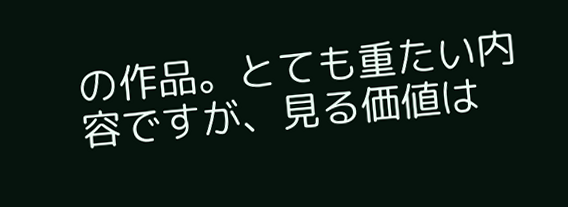の作品。とても重たい内容ですが、見る価値は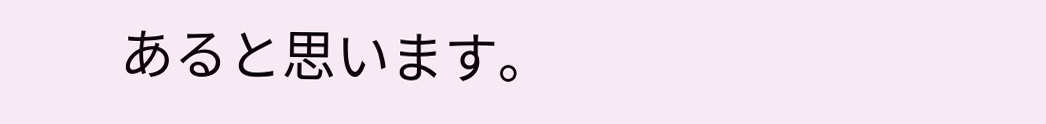あると思います。